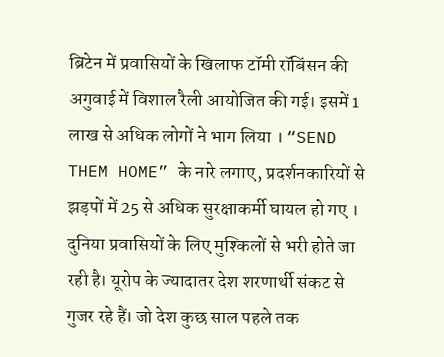ब्रिटेन में प्रवासियों के खिलाफ टॉमी रॉबिंसन की अगुवाई में विशाल रैली आयोजित की गई। इसमें 1 लाख से अधिक लोगों ने भाग लिया । “SEND THEM HOME” के नारे लगाए, प्रदर्शनकारियों से झड़पों में 25 से अधिक सुरक्षाकर्मी घायल हो गए ।
दुनिया प्रवासियों के लिए मुश्किलों से भरी होते जा रही है। यूरोप के ज्यादातर देश शरणार्थी संकट से गुजर रहे हैं। जो देश कुछ साल पहले तक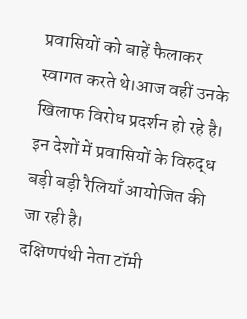प्रवासियों को बाहें फैलाकर स्वागत करते थे।आज वहीं उनके खिलाफ विरोध प्रदर्शन हो रहे है। इन देशों में प्रवासियों के विरुद्ध बड़ी बड़ी रैलियाँ आयोजित की जा रही है।
दक्षिणपंथी नेता टॉमी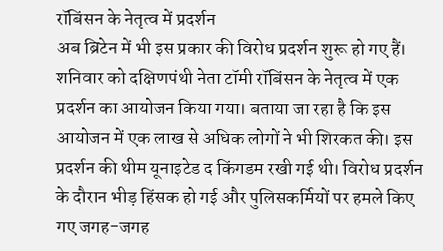रॉबिंसन के नेतृत्व में प्रदर्शन
अब ब्रिटेन में भी इस प्रकार की विरोध प्रदर्शन शुरू हो गए हैं। शनिवार को दक्षिणपंथी नेता टॉमी रॉबिंसन के नेतृत्व में एक प्रदर्शन का आयोजन किया गया। बताया जा रहा है कि इस आयोजन में एक लाख से अधिक लोगों ने भी शिरकत की। इस प्रदर्शन की थीम यूनाइटेड द किंगडम रखी गई थी। विरोध प्रदर्शन के दौरान भीड़ हिंसक हो गई और पुलिसकर्मियों पर हमले किए गए जगह-जगह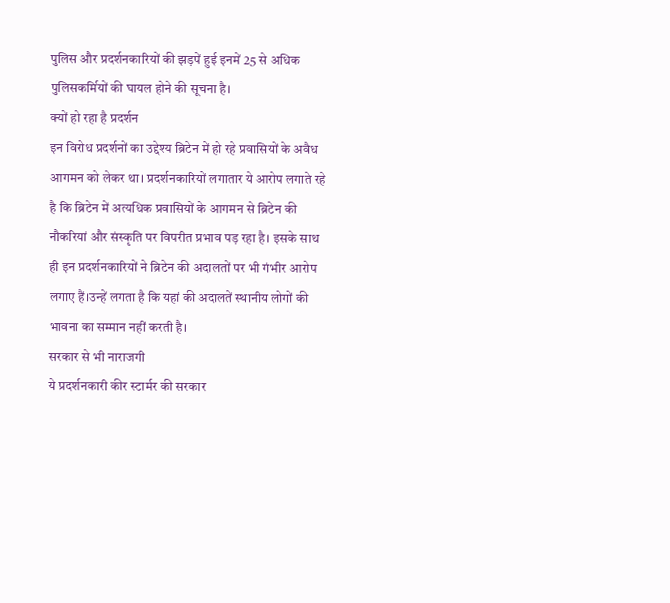पुलिस और प्रदर्शनकारियों की झड़पें हुई इनमें 25 से अधिक पुलिसकर्मियों की घायल होने की सूचना है।
क्यों हो रहा है प्रदर्शन
इन विरोध प्रदर्शनों का उद्देश्य ब्रिटेन में हो रहे प्रवासियों के अवैध आगमन को लेकर था। प्रदर्शनकारियों लगातार ये आरोप लगाते रहे है कि ब्रिटेन में अत्यधिक प्रवासियों के आगमन से ब्रिटेन की नौकरियां और संस्कृति पर विपरीत प्रभाव पड़ रहा है। इसके साथ ही इन प्रदर्शनकारियों ने ब्रिटेन की अदालतों पर भी गंभीर आरोप लगाए हैं।उन्हें लगता है कि यहां की अदालतें स्थानीय लोगों की भावना का सम्मान नहीं करती है।
सरकार से भी नाराजगी
ये प्रदर्शनकारी कीर स्टार्मर की सरकार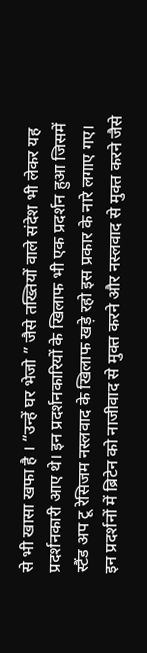से भी खासा खफा है । “उन्हें घर भेजो ” जैसे तख्तियों वाले संदेश भी लेकर यह प्रदर्शनकारी आए थे। इन प्रदर्शनकारियों के खिलाफ भी एक प्रदर्शन हुआ जिसमें स्टैंड अप टू रेसिजम नस्लवाद के खिलाफ खड़े रहो इस प्रकार के नारे लगाए गए। इन प्रदर्शनों में ब्रिटेन को नाजीवाद से मुक्त करने और नस्लवाद से मुक्त करने जैसे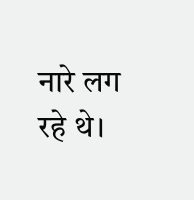नारे लग रहे थे।